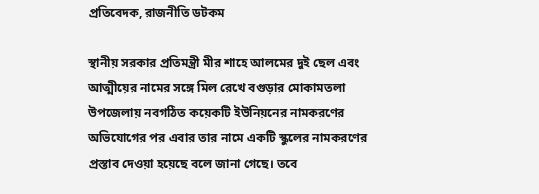প্রতিবেদক, রাজনীতি ডটকম

স্থানীয় সরকার প্রতিমন্ত্রী মীর শাহে আলমের দুই ছেল এবং আত্মীয়ের নামের সঙ্গে মিল রেখে বগুড়ার মোকামতলা উপজেলায় নবগঠিত কয়েকটি ইউনিয়নের নামকরণের অভিযোগের পর এবার তার নামে একটি স্কুলের নামকরণের প্রস্তাব দেওয়া হয়েছে বলে জানা গেছে। তবে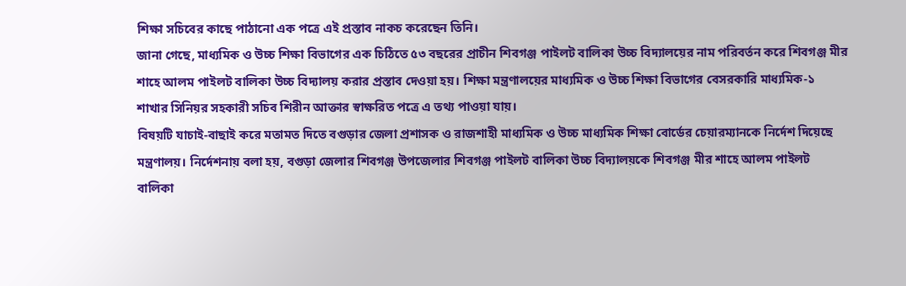শিক্ষা সচিবের কাছে পাঠানো এক পত্রে এই প্রস্তাব নাকচ করেছেন তিনি।
জানা গেছে, মাধ্যমিক ও উচ্চ শিক্ষা বিভাগের এক চিঠিতে ৫৩ বছরের প্রাচীন শিবগঞ্জ পাইলট বালিকা উচ্চ বিদ্যালয়ের নাম পরিবর্তন করে শিবগঞ্জ মীর শাহে আলম পাইলট বালিকা উচ্চ বিদ্যালয় করার প্রস্তাব দেওয়া হয়। শিক্ষা মন্ত্রণালয়ের মাধ্যমিক ও উচ্চ শিক্ষা বিভাগের বেসরকারি মাধ্যমিক-১ শাখার সিনিয়র সহকারী সচিব শিরীন আক্তার স্বাক্ষরিত পত্রে এ তথ্য পাওয়া যায়।
বিষয়টি যাচাই-বাছাই করে মতামত দিতে বগুড়ার জেলা প্রশাসক ও রাজশাহী মাধ্যমিক ও উচ্চ মাধ্যমিক শিক্ষা বোর্ডের চেয়ারম্যানকে নির্দেশ দিয়েছে মন্ত্রণালয়। নির্দেশনায় বলা হয়, বগুড়া জেলার শিবগঞ্জ উপজেলার শিবগঞ্জ পাইলট বালিকা উচ্চ বিদ্যালয়কে শিবগঞ্জ মীর শাহে আলম পাইলট বালিকা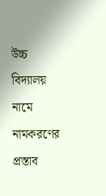উচ্চ বিদ্যালয় নামে নামকরণের প্রস্তাব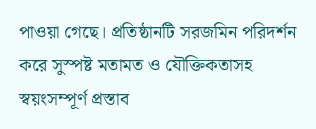পাওয়া গেছে। প্রতিষ্ঠানটি সরজমিন পরিদর্শন করে সুস্পষ্ট মতামত ও যৌক্তিকতাসহ স্বয়ংসম্পূর্ণ প্রস্তাব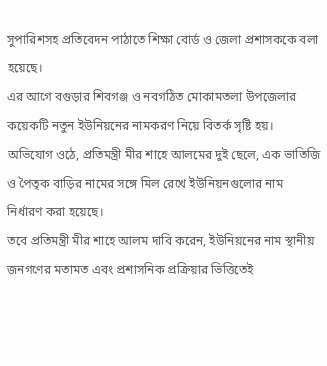সুপারিশসহ প্রতিবেদন পাঠাতে শিক্ষা বোর্ড ও জেলা প্রশাসককে বলা হয়েছে।
এর আগে বগুড়ার শিবগঞ্জ ও নবগঠিত মোকামতলা উপজেলার কয়েকটি নতুন ইউনিয়নের নামকরণ নিয়ে বিতর্ক সৃষ্টি হয়। অভিযোগ ওঠে, প্রতিমন্ত্রী মীর শাহে আলমের দুই ছেলে, এক ভাতিজি ও পৈতৃক বাড়ির নামের সঙ্গে মিল রেখে ইউনিয়নগুলোর নাম নির্ধারণ করা হয়েছে।
তবে প্রতিমন্ত্রী মীর শাহে আলম দাবি করেন, ইউনিয়নের নাম স্থানীয় জনগণের মতামত এবং প্রশাসনিক প্রক্রিয়ার ভিত্তিতেই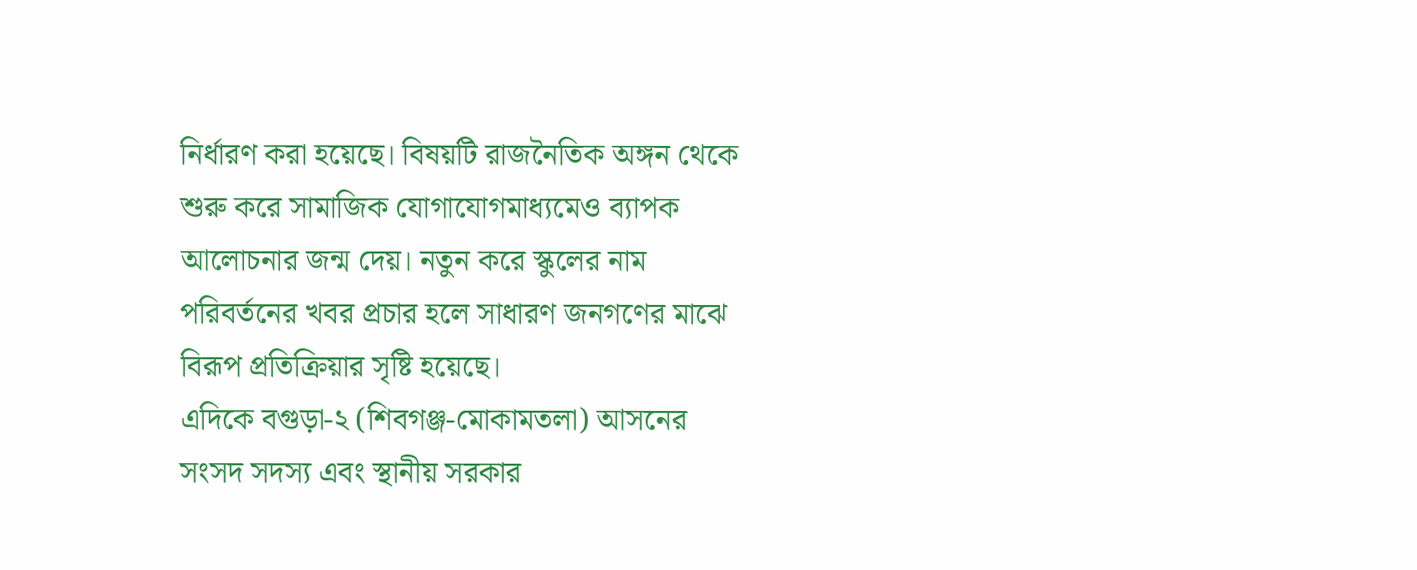নির্ধারণ করা হয়েছে। বিষয়টি রাজনৈতিক অঙ্গন থেকে শুরু করে সামাজিক যোগাযোগমাধ্যমেও ব্যাপক আলোচনার জন্ম দেয়। নতুন করে স্কুলের নাম পরিবর্তনের খবর প্রচার হলে সাধারণ জনগণের মাঝে বিরূপ প্রতিক্রিয়ার সৃষ্টি হয়েছে।
এদিকে বগুড়া-২ (শিবগঞ্জ-মোকামতলা) আসনের সংসদ সদস্য এবং স্থানীয় সরকার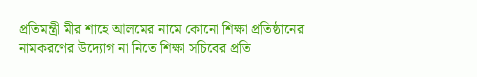প্রতিমন্ত্রী মীর শাহে আলমের নামে কোনো শিক্ষা প্রতিষ্ঠানের নামকরণের উদ্যোগ না নিতে শিক্ষা সচিবের প্রতি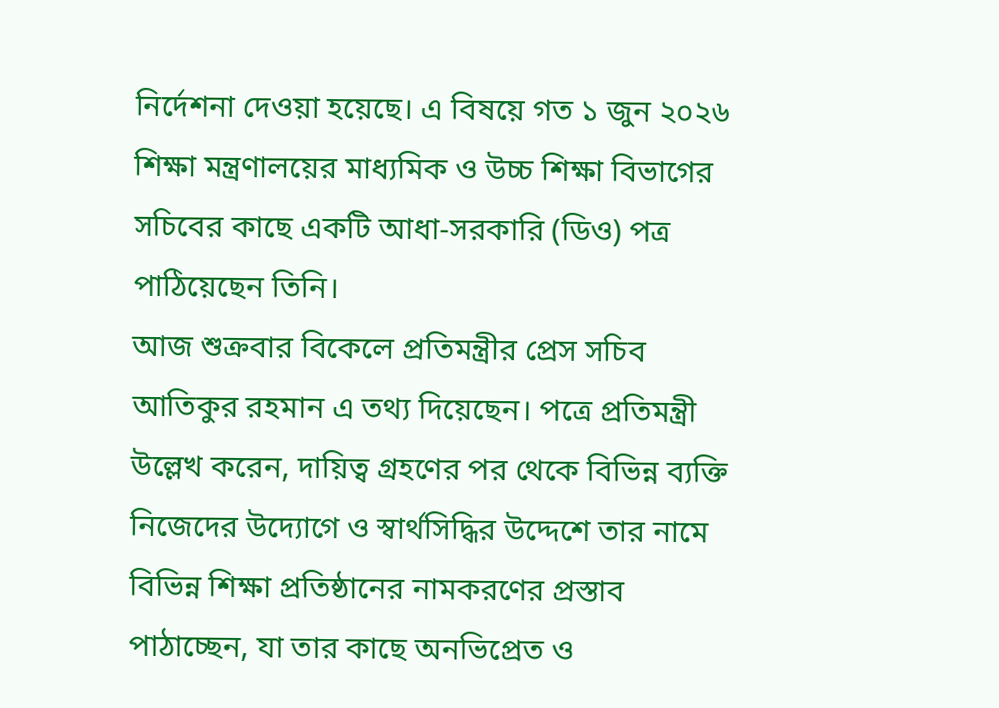নির্দেশনা দেওয়া হয়েছে। এ বিষয়ে গত ১ জুন ২০২৬ শিক্ষা মন্ত্রণালয়ের মাধ্যমিক ও উচ্চ শিক্ষা বিভাগের সচিবের কাছে একটি আধা-সরকারি (ডিও) পত্র পাঠিয়েছেন তিনি।
আজ শুক্রবার বিকেলে প্রতিমন্ত্রীর প্রেস সচিব আতিকুর রহমান এ তথ্য দিয়েছেন। পত্রে প্রতিমন্ত্রী উল্লেখ করেন, দায়িত্ব গ্রহণের পর থেকে বিভিন্ন ব্যক্তি নিজেদের উদ্যোগে ও স্বার্থসিদ্ধির উদ্দেশে তার নামে বিভিন্ন শিক্ষা প্রতিষ্ঠানের নামকরণের প্রস্তাব পাঠাচ্ছেন, যা তার কাছে অনভিপ্রেত ও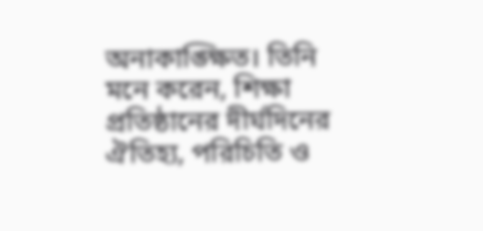অনাকাঙ্ক্ষিত। তিনি মনে করেন, শিক্ষা প্রতিষ্ঠানের দীর্ঘদিনের ঐতিহ্য, পরিচিতি ও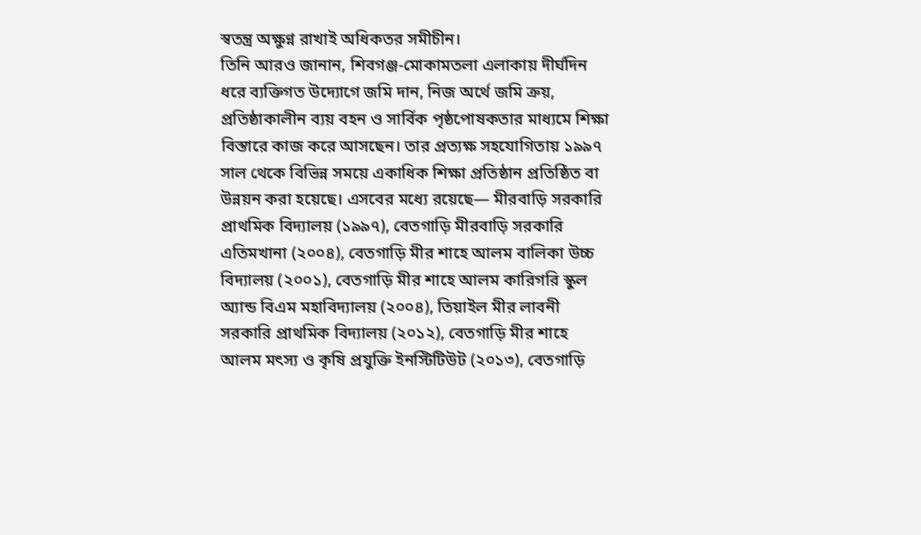স্বতন্ত্র অক্ষুণ্ন রাখাই অধিকতর সমীচীন।
তিনি আরও জানান, শিবগঞ্জ-মোকামতলা এলাকায় দীর্ঘদিন ধরে ব্যক্তিগত উদ্যোগে জমি দান, নিজ অর্থে জমি ক্রয়, প্রতিষ্ঠাকালীন ব্যয় বহন ও সার্বিক পৃষ্ঠপোষকতার মাধ্যমে শিক্ষা বিস্তারে কাজ করে আসছেন। তার প্রত্যক্ষ সহযোগিতায় ১৯৯৭ সাল থেকে বিভিন্ন সময়ে একাধিক শিক্ষা প্রতিষ্ঠান প্রতিষ্ঠিত বা উন্নয়ন করা হয়েছে। এসবের মধ্যে রয়েছে— মীরবাড়ি সরকারি প্রাথমিক বিদ্যালয় (১৯৯৭), বেতগাড়ি মীরবাড়ি সরকারি এতিমখানা (২০০৪), বেতগাড়ি মীর শাহে আলম বালিকা উচ্চ বিদ্যালয় (২০০১), বেতগাড়ি মীর শাহে আলম কারিগরি স্কুল অ্যান্ড বিএম মহাবিদ্যালয় (২০০৪), তিয়াইল মীর লাবনী সরকারি প্রাথমিক বিদ্যালয় (২০১২), বেতগাড়ি মীর শাহে আলম মৎস্য ও কৃষি প্রযুক্তি ইনস্টিটিউট (২০১৩), বেতগাড়ি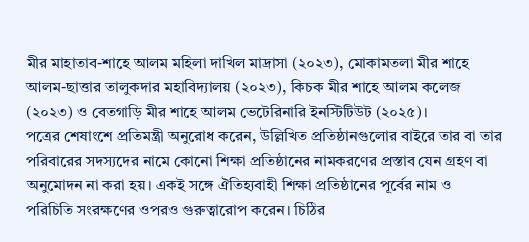মীর মাহাতাব-শাহে আলম মহিলা দাখিল মাদ্রাসা (২০২৩), মোকামতলা মীর শাহে আলম-ছাত্তার তালুকদার মহাবিদ্যালয় (২০২৩), কিচক মীর শাহে আলম কলেজ (২০২৩) ও বেতগাড়ি মীর শাহে আলম ভেটেরিনারি ইনস্টিটিউট (২০২৫)।
পত্রের শেষাংশে প্রতিমন্ত্রী অনুরোধ করেন, উল্লিখিত প্রতিষ্ঠানগুলোর বাইরে তার বা তার পরিবারের সদস্যদের নামে কোনো শিক্ষা প্রতিষ্ঠানের নামকরণের প্রস্তাব যেন গ্রহণ বা অনুমোদন না করা হয়। একই সঙ্গে ঐতিহ্যবাহী শিক্ষা প্রতিষ্ঠানের পূর্বের নাম ও পরিচিতি সংরক্ষণের ওপরও গুরুত্বারোপ করেন। চিঠির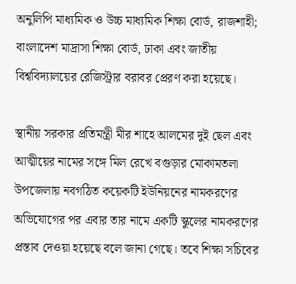অনুলিপি মাধ্যমিক ও উচ্চ মাধ্যমিক শিক্ষা বোর্ড, রাজশাহী; বাংলাদেশ মাদ্রাসা শিক্ষা বোর্ড, ঢাকা এবং জাতীয় বিশ্ববিদ্যালয়ের রেজিস্ট্রার বরাবর প্রেরণ করা হয়েছে।

স্থানীয় সরকার প্রতিমন্ত্রী মীর শাহে আলমের দুই ছেল এবং আত্মীয়ের নামের সঙ্গে মিল রেখে বগুড়ার মোকামতলা উপজেলায় নবগঠিত কয়েকটি ইউনিয়নের নামকরণের অভিযোগের পর এবার তার নামে একটি স্কুলের নামকরণের প্রস্তাব দেওয়া হয়েছে বলে জানা গেছে। তবে শিক্ষা সচিবের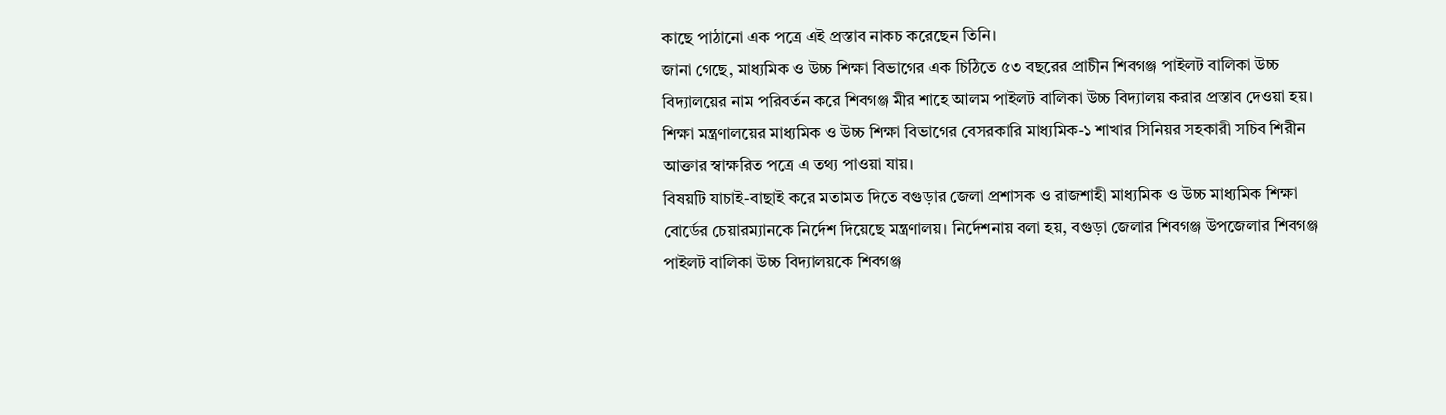কাছে পাঠানো এক পত্রে এই প্রস্তাব নাকচ করেছেন তিনি।
জানা গেছে, মাধ্যমিক ও উচ্চ শিক্ষা বিভাগের এক চিঠিতে ৫৩ বছরের প্রাচীন শিবগঞ্জ পাইলট বালিকা উচ্চ বিদ্যালয়ের নাম পরিবর্তন করে শিবগঞ্জ মীর শাহে আলম পাইলট বালিকা উচ্চ বিদ্যালয় করার প্রস্তাব দেওয়া হয়। শিক্ষা মন্ত্রণালয়ের মাধ্যমিক ও উচ্চ শিক্ষা বিভাগের বেসরকারি মাধ্যমিক-১ শাখার সিনিয়র সহকারী সচিব শিরীন আক্তার স্বাক্ষরিত পত্রে এ তথ্য পাওয়া যায়।
বিষয়টি যাচাই-বাছাই করে মতামত দিতে বগুড়ার জেলা প্রশাসক ও রাজশাহী মাধ্যমিক ও উচ্চ মাধ্যমিক শিক্ষা বোর্ডের চেয়ারম্যানকে নির্দেশ দিয়েছে মন্ত্রণালয়। নির্দেশনায় বলা হয়, বগুড়া জেলার শিবগঞ্জ উপজেলার শিবগঞ্জ পাইলট বালিকা উচ্চ বিদ্যালয়কে শিবগঞ্জ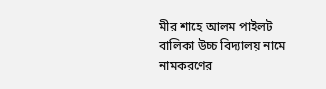মীর শাহে আলম পাইলট বালিকা উচ্চ বিদ্যালয় নামে নামকরণের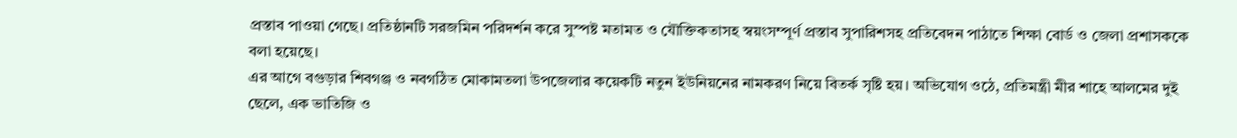প্রস্তাব পাওয়া গেছে। প্রতিষ্ঠানটি সরজমিন পরিদর্শন করে সুস্পষ্ট মতামত ও যৌক্তিকতাসহ স্বয়ংসম্পূর্ণ প্রস্তাব সুপারিশসহ প্রতিবেদন পাঠাতে শিক্ষা বোর্ড ও জেলা প্রশাসককে বলা হয়েছে।
এর আগে বগুড়ার শিবগঞ্জ ও নবগঠিত মোকামতলা উপজেলার কয়েকটি নতুন ইউনিয়নের নামকরণ নিয়ে বিতর্ক সৃষ্টি হয়। অভিযোগ ওঠে, প্রতিমন্ত্রী মীর শাহে আলমের দুই ছেলে, এক ভাতিজি ও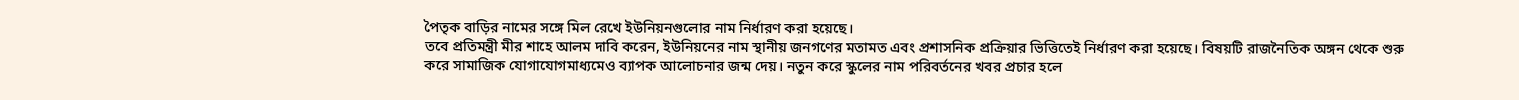পৈতৃক বাড়ির নামের সঙ্গে মিল রেখে ইউনিয়নগুলোর নাম নির্ধারণ করা হয়েছে।
তবে প্রতিমন্ত্রী মীর শাহে আলম দাবি করেন, ইউনিয়নের নাম স্থানীয় জনগণের মতামত এবং প্রশাসনিক প্রক্রিয়ার ভিত্তিতেই নির্ধারণ করা হয়েছে। বিষয়টি রাজনৈতিক অঙ্গন থেকে শুরু করে সামাজিক যোগাযোগমাধ্যমেও ব্যাপক আলোচনার জন্ম দেয়। নতুন করে স্কুলের নাম পরিবর্তনের খবর প্রচার হলে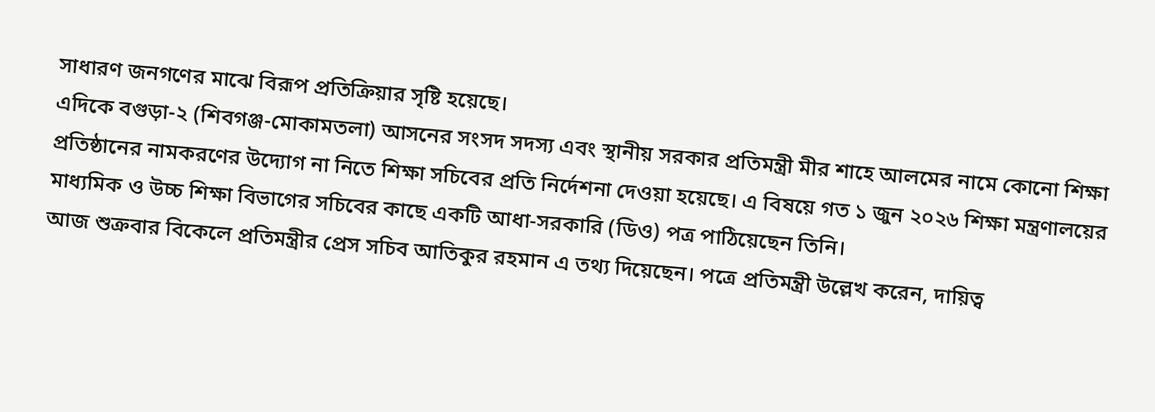সাধারণ জনগণের মাঝে বিরূপ প্রতিক্রিয়ার সৃষ্টি হয়েছে।
এদিকে বগুড়া-২ (শিবগঞ্জ-মোকামতলা) আসনের সংসদ সদস্য এবং স্থানীয় সরকার প্রতিমন্ত্রী মীর শাহে আলমের নামে কোনো শিক্ষা প্রতিষ্ঠানের নামকরণের উদ্যোগ না নিতে শিক্ষা সচিবের প্রতি নির্দেশনা দেওয়া হয়েছে। এ বিষয়ে গত ১ জুন ২০২৬ শিক্ষা মন্ত্রণালয়ের মাধ্যমিক ও উচ্চ শিক্ষা বিভাগের সচিবের কাছে একটি আধা-সরকারি (ডিও) পত্র পাঠিয়েছেন তিনি।
আজ শুক্রবার বিকেলে প্রতিমন্ত্রীর প্রেস সচিব আতিকুর রহমান এ তথ্য দিয়েছেন। পত্রে প্রতিমন্ত্রী উল্লেখ করেন, দায়িত্ব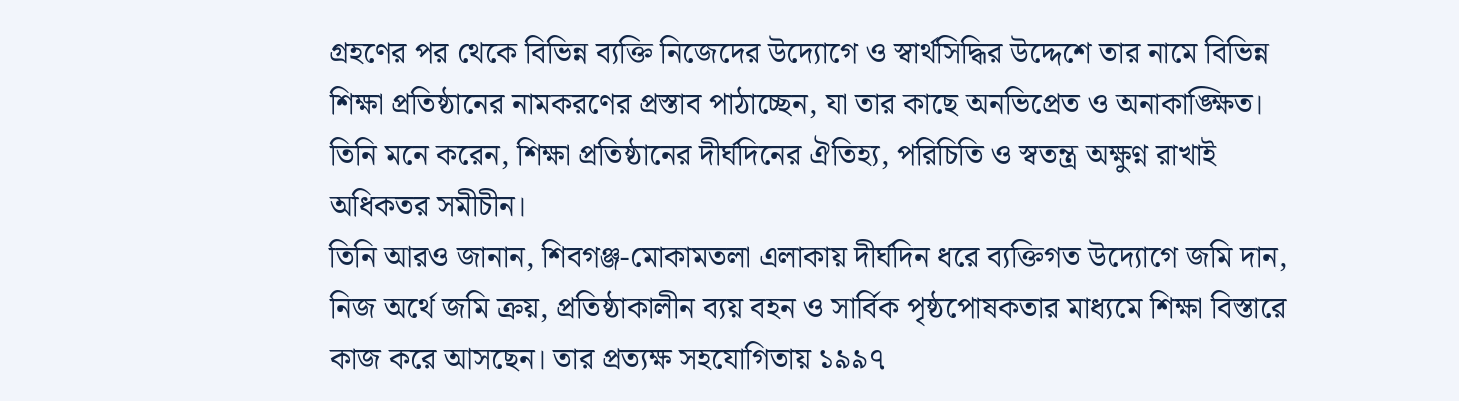গ্রহণের পর থেকে বিভিন্ন ব্যক্তি নিজেদের উদ্যোগে ও স্বার্থসিদ্ধির উদ্দেশে তার নামে বিভিন্ন শিক্ষা প্রতিষ্ঠানের নামকরণের প্রস্তাব পাঠাচ্ছেন, যা তার কাছে অনভিপ্রেত ও অনাকাঙ্ক্ষিত। তিনি মনে করেন, শিক্ষা প্রতিষ্ঠানের দীর্ঘদিনের ঐতিহ্য, পরিচিতি ও স্বতন্ত্র অক্ষুণ্ন রাখাই অধিকতর সমীচীন।
তিনি আরও জানান, শিবগঞ্জ-মোকামতলা এলাকায় দীর্ঘদিন ধরে ব্যক্তিগত উদ্যোগে জমি দান, নিজ অর্থে জমি ক্রয়, প্রতিষ্ঠাকালীন ব্যয় বহন ও সার্বিক পৃষ্ঠপোষকতার মাধ্যমে শিক্ষা বিস্তারে কাজ করে আসছেন। তার প্রত্যক্ষ সহযোগিতায় ১৯৯৭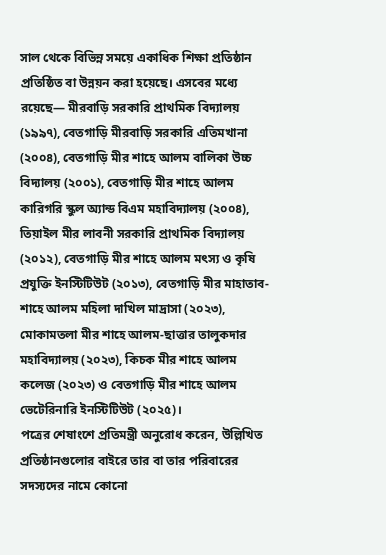সাল থেকে বিভিন্ন সময়ে একাধিক শিক্ষা প্রতিষ্ঠান প্রতিষ্ঠিত বা উন্নয়ন করা হয়েছে। এসবের মধ্যে রয়েছে— মীরবাড়ি সরকারি প্রাথমিক বিদ্যালয় (১৯৯৭), বেতগাড়ি মীরবাড়ি সরকারি এতিমখানা (২০০৪), বেতগাড়ি মীর শাহে আলম বালিকা উচ্চ বিদ্যালয় (২০০১), বেতগাড়ি মীর শাহে আলম কারিগরি স্কুল অ্যান্ড বিএম মহাবিদ্যালয় (২০০৪), তিয়াইল মীর লাবনী সরকারি প্রাথমিক বিদ্যালয় (২০১২), বেতগাড়ি মীর শাহে আলম মৎস্য ও কৃষি প্রযুক্তি ইনস্টিটিউট (২০১৩), বেতগাড়ি মীর মাহাতাব-শাহে আলম মহিলা দাখিল মাদ্রাসা (২০২৩), মোকামতলা মীর শাহে আলম-ছাত্তার তালুকদার মহাবিদ্যালয় (২০২৩), কিচক মীর শাহে আলম কলেজ (২০২৩) ও বেতগাড়ি মীর শাহে আলম ভেটেরিনারি ইনস্টিটিউট (২০২৫)।
পত্রের শেষাংশে প্রতিমন্ত্রী অনুরোধ করেন, উল্লিখিত প্রতিষ্ঠানগুলোর বাইরে তার বা তার পরিবারের সদস্যদের নামে কোনো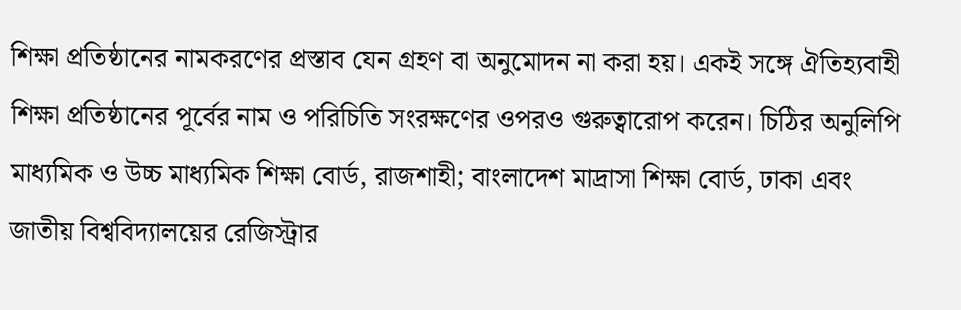শিক্ষা প্রতিষ্ঠানের নামকরণের প্রস্তাব যেন গ্রহণ বা অনুমোদন না করা হয়। একই সঙ্গে ঐতিহ্যবাহী শিক্ষা প্রতিষ্ঠানের পূর্বের নাম ও পরিচিতি সংরক্ষণের ওপরও গুরুত্বারোপ করেন। চিঠির অনুলিপি মাধ্যমিক ও উচ্চ মাধ্যমিক শিক্ষা বোর্ড, রাজশাহী; বাংলাদেশ মাদ্রাসা শিক্ষা বোর্ড, ঢাকা এবং জাতীয় বিশ্ববিদ্যালয়ের রেজিস্ট্রার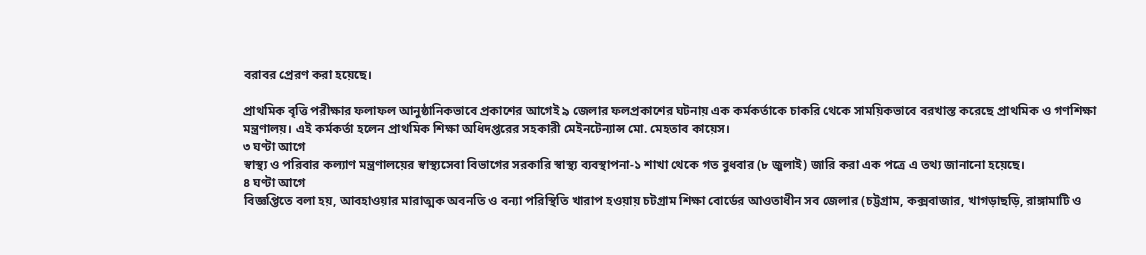বরাবর প্রেরণ করা হয়েছে।

প্রাথমিক বৃত্তি পরীক্ষার ফলাফল আনুষ্ঠানিকভাবে প্রকাশের আগেই ৯ জেলার ফলপ্রকাশের ঘটনায় এক কর্মকর্তাকে চাকরি থেকে সাময়িকভাবে বরখাস্ত করেছে প্রাথমিক ও গণশিক্ষা মন্ত্রণালয়। এই কর্মকর্তা হলেন প্রাথমিক শিক্ষা অধিদপ্তরের সহকারী মেইনটেন্যান্স মো. মেহতাব কায়েস।
৩ ঘণ্টা আগে
স্বাস্থ্য ও পরিবার কল্যাণ মন্ত্রণালয়ের স্বাস্থ্যসেবা বিভাগের সরকারি স্বাস্থ্য ব্যবস্থাপনা-১ শাখা থেকে গত বুধবার (৮ জুলাই) জারি করা এক পত্রে এ তথ্য জানানো হয়েছে।
৪ ঘণ্টা আগে
বিজ্ঞপ্তিতে বলা হয়, আবহাওয়ার মারাত্মক অবনতি ও বন্যা পরিস্থিতি খারাপ হওয়ায় চটগ্রাম শিক্ষা বোর্ডের আওতাধীন সব জেলার (চট্টগ্রাম, কক্সবাজার, খাগড়াছড়ি, রাঙ্গামাটি ও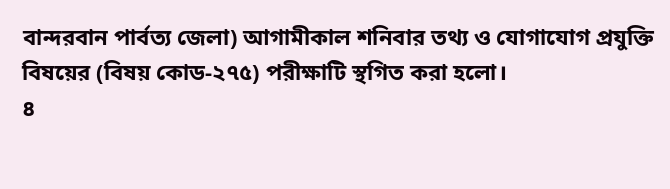বান্দরবান পার্বত্য জেলা) আগামীকাল শনিবার তথ্য ও যোগাযোগ প্রযুক্তি বিষয়ের (বিষয় কোড-২৭৫) পরীক্ষাটি স্থগিত করা হলো।
৪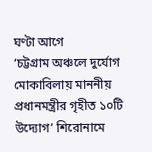ঘণ্টা আগে
‘চট্টগ্রাম অঞ্চলে দুর্যোগ মোকাবিলায় মাননীয় প্রধানমন্ত্রীর গৃহীত ১০টি উদ্যোগ’ শিরোনামে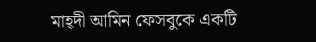মাহ্দী আমিন ফেসবুকে একটি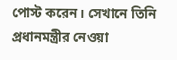পোস্ট করেন। সেখানে তিনি প্রধানমন্ত্রীর নেওয়া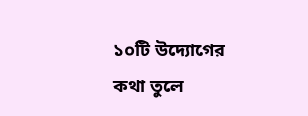১০টি উদ্যোগের কথা তুলে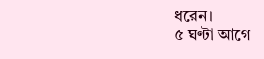ধরেন।
৫ ঘণ্টা আগে